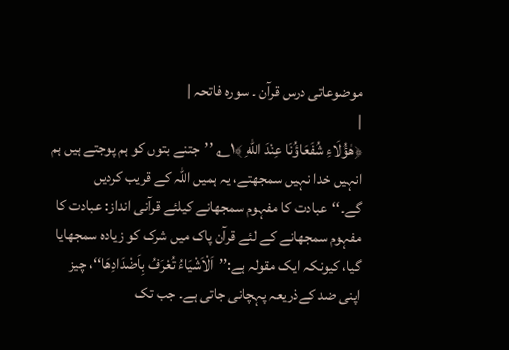موضوعاتی درس قرآن ۔ سورہ فاتحہ |
|
﴿هٰؤُلَاءِ شُفَعَاؤُنَا عِنْدَ اللّٰهِ ﴾۱؎ ’’جتنے بتوں کو ہم پوجتے ہیں ہم انہیں خدا نہیں سمجھتے، یہ ہمیں اللہ کے قریب کردیں گے۔‘‘عبادت کا مفہوم سمجھانے کیلئے قرآنی انداز: عبادت کا مفہوم سمجھانے کے لئے قرآن پاک میں شرک کو زیادہ سمجھایا گیا، کیونکہ ایک مقولہ ہے:’’اَلْاَشْیَاءُ تُعْرَفُ بِاَضْدَادِھَا‘‘، چیز اپنی ضد کےذریعہ پہچانی جاتی ہے۔ جب تک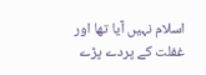اسلام نہیں آیا تھا اور غفلت کے پردے پڑے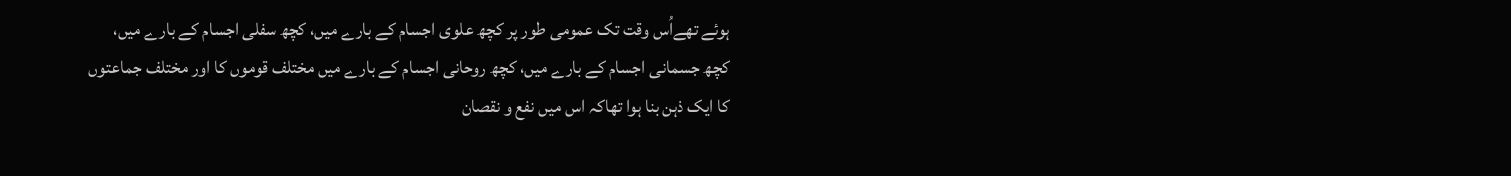ہوئے تھےاُس وقت تک عمومی طور پر کچھ علوی اجسام کے بارے میں، کچھ سفلی اجسام کے بارے میں، کچھ جسمانی اجسام کے بارے میں، کچھ روحانی اجسام کے بارے میں مختلف قوموں کا اور مختلف جماعتوں کا ایک ذہن بنا ہوا تھاکہ اس میں نفع و نقصان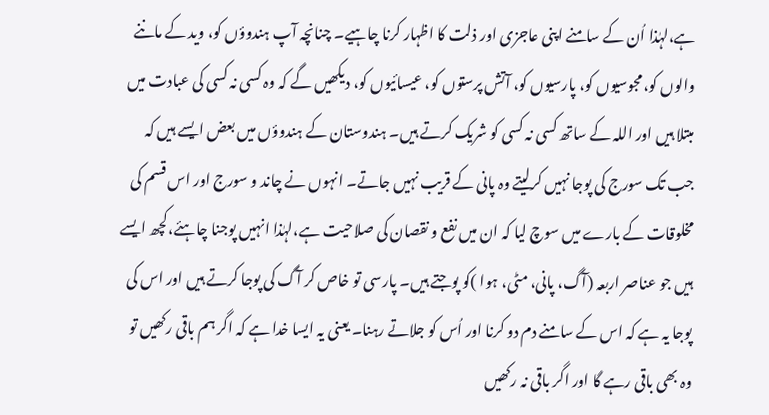ہے،لہٰذا اُن کے سامنے اپنی عاجزی اور ذلت کا اظہار کرنا چاہیے۔ چنانچہ آپ ہندوؤں کو، وید کے ماننے والوں کو،مجوسیوں کو، پارسیوں کو، آتش پرستوں کو، عیسائیوں کو، دیکھیں گے کہ وہ کسی نہ کسی کی عبادت میں مبتلا ہیں اور اللہ کے ساتھ کسی نہ کسی کو شریک کرتے ہیں۔ ہندوستان کے ہندوؤں میں بعض ایسے ہیں کہ جب تک سورج کی پوجا نہیں کرلیتے وہ پانی کے قریب نہیں جاتے۔ انہوں نے چاند و سورج اور اس قسم کی مخلوقات کے بارے میں سوچ لیا کہ ان میں نفع و نقصان کی صلاحیت ہے،لہٰذا انہیں پوجنا چاہئے،کچھ ایسے ہیں جو عناصر اربعہ (آگ، پانی، مٹی، ہوا )کو پوجتے ہیں۔ پارسی تو خاص کر آگ کی پوجا کرتے ہیں اور اس کی پوجا یہ ہے کہ اس کے سامنے دم دو کرنا اور اُس کو جلاتے رہنا۔ یعنی یہ ایسا خدا ہے کہ اگر ہم باقی رکھیں تو وہ بھی باقی رہے گا اور اگر باقی نہ رکھیں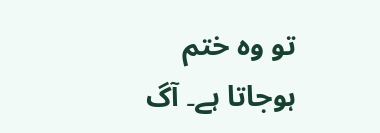تو وہ ختم ہوجاتا ہے۔ آگ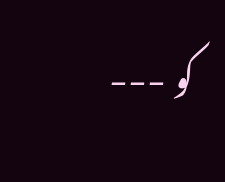کو ---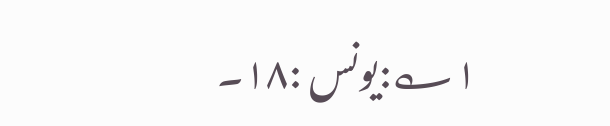۱؎:یونس :۱۸۔